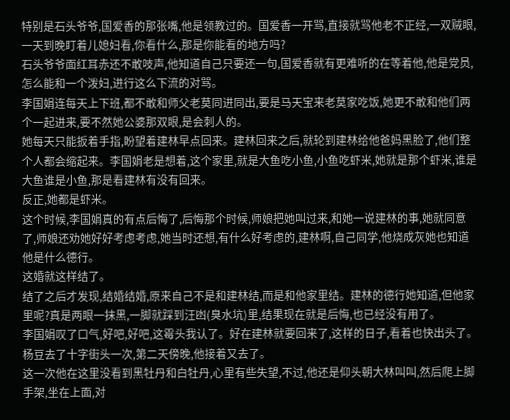特别是石头爷爷,国爱香的那张嘴,他是领教过的。国爱香一开骂,直接就骂他老不正经,一双贼眼,一天到晚盯着儿媳妇看,你看什么,那是你能看的地方吗?
石头爷爷面红耳赤还不敢吱声,他知道自己只要还一句,国爱香就有更难听的在等着他,他是党员,怎么能和一个泼妇,进行这么下流的对骂。
李国娟连每天上下班,都不敢和师父老莫同进同出,要是马天宝来老莫家吃饭,她更不敢和他们两个一起进来,要不然她公婆那双眼,是会刺人的。
她每天只能扳着手指,盼望着建林早点回来。建林回来之后,就轮到建林给他爸妈黑脸了,他们整个人都会缩起来。李国娟老是想着,这个家里,就是大鱼吃小鱼,小鱼吃虾米,她就是那个虾米,谁是大鱼谁是小鱼,那是看建林有没有回来。
反正,她都是虾米。
这个时候,李国娟真的有点后悔了,后悔那个时候,师娘把她叫过来,和她一说建林的事,她就同意了,师娘还劝她好好考虑考虑,她当时还想,有什么好考虑的,建林啊,自己同学,他烧成灰她也知道他是什么德行。
这婚就这样结了。
结了之后才发现,结婚结婚,原来自己不是和建林结,而是和他家里结。建林的德行她知道,但他家里呢?真是两眼一抹黑,一脚就踩到汪凼(臭水坑)里,结果现在就是后悔,也已经没有用了。
李国娟叹了口气,好吧,好吧,这霉头我认了。好在建林就要回来了,这样的日子,看着也快出头了。
杨豆去了十字街头一次,第二天傍晚,他接着又去了。
这一次他在这里没看到黑牡丹和白牡丹,心里有些失望,不过,他还是仰头朝大林叫叫,然后爬上脚手架,坐在上面,对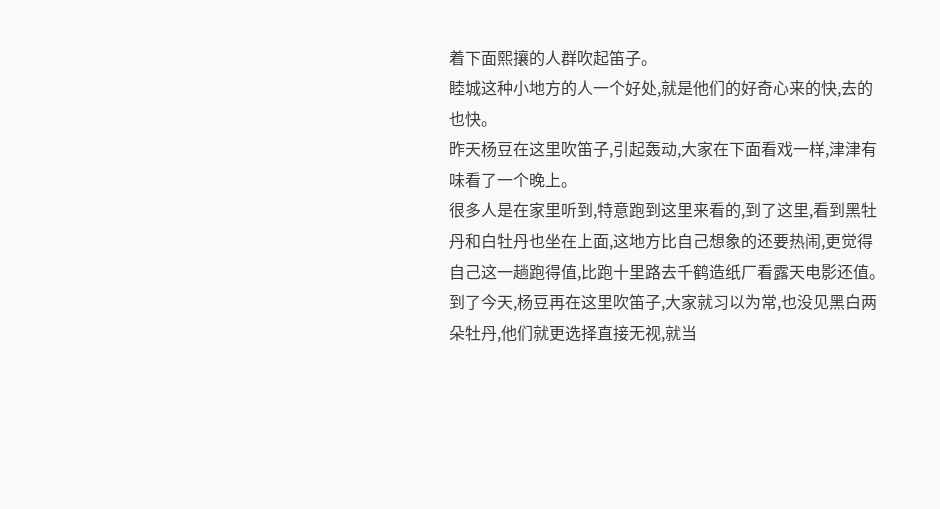着下面熙攘的人群吹起笛子。
睦城这种小地方的人一个好处,就是他们的好奇心来的快,去的也快。
昨天杨豆在这里吹笛子,引起轰动,大家在下面看戏一样,津津有味看了一个晚上。
很多人是在家里听到,特意跑到这里来看的,到了这里,看到黑牡丹和白牡丹也坐在上面,这地方比自己想象的还要热闹,更觉得自己这一趟跑得值,比跑十里路去千鹤造纸厂看露天电影还值。
到了今天,杨豆再在这里吹笛子,大家就习以为常,也没见黑白两朵牡丹,他们就更选择直接无视,就当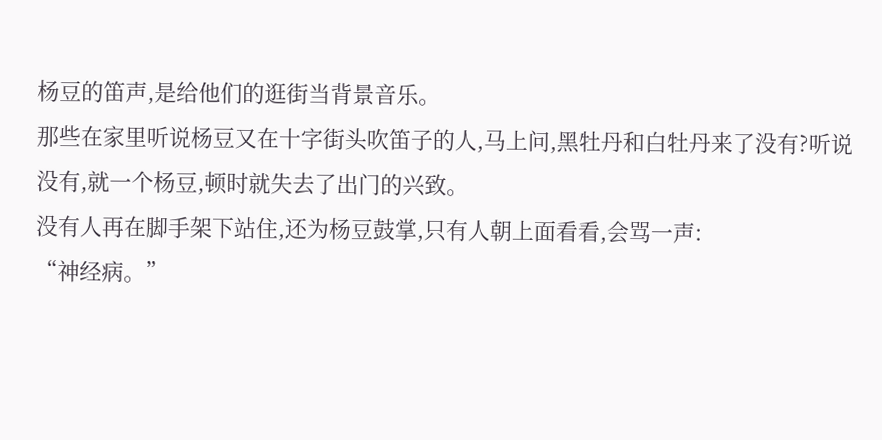杨豆的笛声,是给他们的逛街当背景音乐。
那些在家里听说杨豆又在十字街头吹笛子的人,马上问,黑牡丹和白牡丹来了没有?听说没有,就一个杨豆,顿时就失去了出门的兴致。
没有人再在脚手架下站住,还为杨豆鼓掌,只有人朝上面看看,会骂一声:
“神经病。”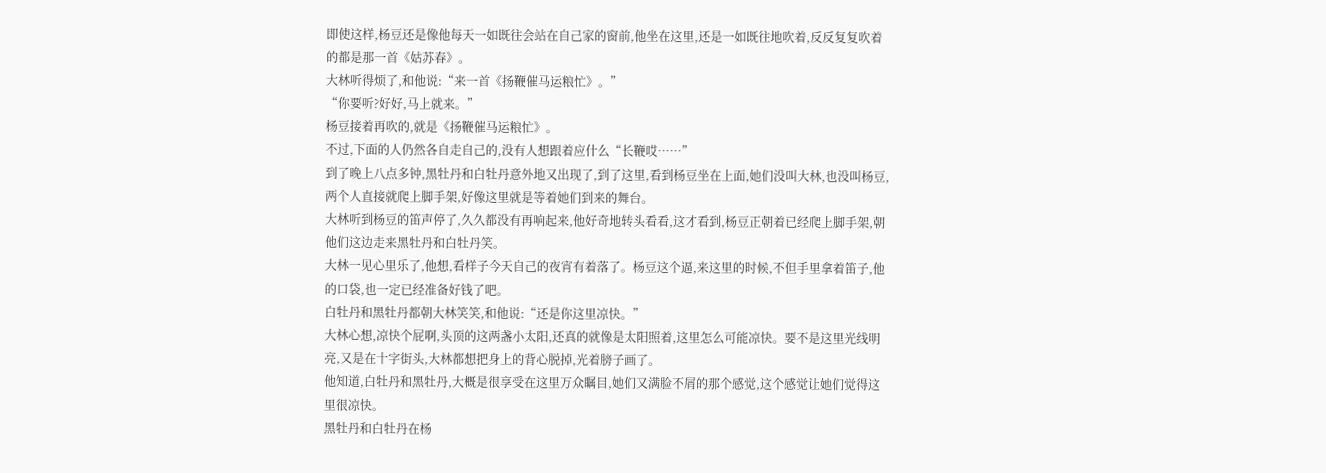即使这样,杨豆还是像他每天一如既往会站在自己家的窗前,他坐在这里,还是一如既往地吹着,反反复复吹着的都是那一首《姑苏春》。
大林听得烦了,和他说:“来一首《扬鞭催马运粮忙》。”
“你要听?好好,马上就来。”
杨豆接着再吹的,就是《扬鞭催马运粮忙》。
不过,下面的人仍然各自走自己的,没有人想跟着应什么“长鞭哎……”
到了晚上八点多钟,黑牡丹和白牡丹意外地又出现了,到了这里,看到杨豆坐在上面,她们没叫大林,也没叫杨豆,两个人直接就爬上脚手架,好像这里就是等着她们到来的舞台。
大林听到杨豆的笛声停了,久久都没有再响起来,他好奇地转头看看,这才看到,杨豆正朝着已经爬上脚手架,朝他们这边走来黑牡丹和白牡丹笑。
大林一见心里乐了,他想,看样子今天自己的夜宵有着落了。杨豆这个逼,来这里的时候,不但手里拿着笛子,他的口袋,也一定已经准备好钱了吧。
白牡丹和黑牡丹都朝大林笑笑,和他说:“还是你这里凉快。”
大林心想,凉快个屁啊,头顶的这两盏小太阳,还真的就像是太阳照着,这里怎么可能凉快。要不是这里光线明亮,又是在十字街头,大林都想把身上的背心脱掉,光着膀子画了。
他知道,白牡丹和黑牡丹,大概是很享受在这里万众瞩目,她们又满脸不屑的那个感觉,这个感觉让她们觉得这里很凉快。
黑牡丹和白牡丹在杨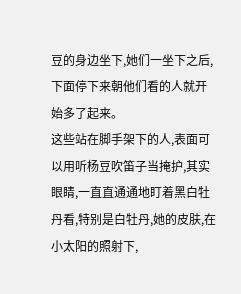豆的身边坐下,她们一坐下之后,下面停下来朝他们看的人就开始多了起来。
这些站在脚手架下的人,表面可以用听杨豆吹笛子当掩护,其实眼睛,一直直通通地盯着黑白牡丹看,特别是白牡丹,她的皮肤,在小太阳的照射下,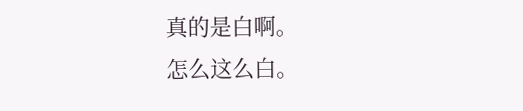真的是白啊。
怎么这么白。